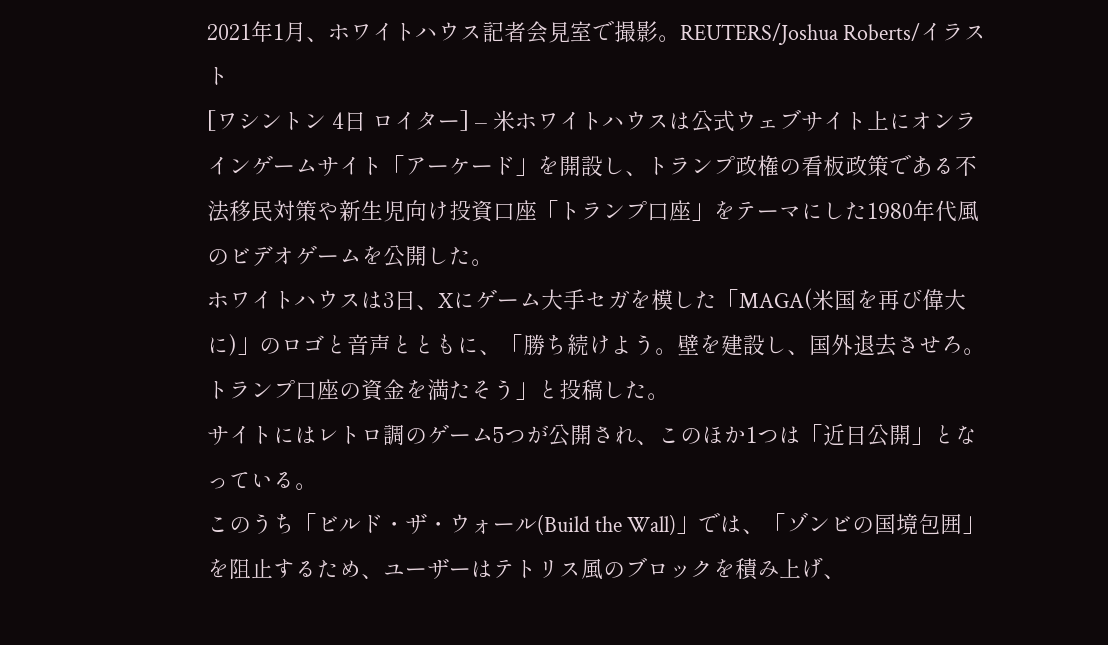2021年1月、ホワイトハウス記者会見室で撮影。REUTERS/Joshua Roberts/イラスト
[ワシントン 4日 ロイター] – 米ホワイトハウスは公式ウェブサイト上にオンラインゲームサイト「アーケード」を開設し、トランプ政権の看板政策である不法移民対策や新生児向け投資口座「トランプ口座」をテーマにした1980年代風のビデオゲームを公開した。
ホワイトハウスは3日、Xにゲーム大手セガを模した「MAGA(米国を再び偉大に)」のロゴと音声とともに、「勝ち続けよう。壁を建設し、国外退去させろ。トランプ口座の資金を満たそう」と投稿した。
サイトにはレトロ調のゲーム5つが公開され、このほか1つは「近日公開」となっている。
このうち「ビルド・ザ・ウォール(Build the Wall)」では、「ゾンビの国境包囲」を阻止するため、ユーザーはテトリス風のブロックを積み上げ、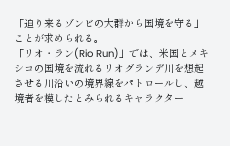「迫り来るゾンビの大群から国境を守る」ことが求められる。
「リオ・ラン(Rio Run)」では、米国とメキシコの国境を流れるリオグランデ川を想起させる川沿いの境界線をパトロールし、越境者を模したとみられるキャラクター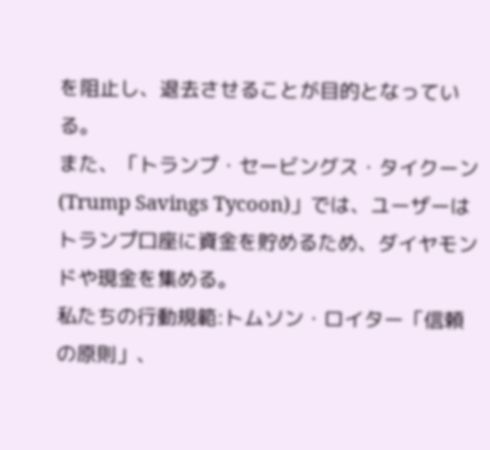を阻止し、退去させることが目的となっている。
また、「トランプ・セービングス・タイクーン(Trump Savings Tycoon)」では、ユーザーはトランプ口座に資金を貯めるため、ダイヤモンドや現金を集める。
私たちの行動規範:トムソン・ロイター「信頼の原則」、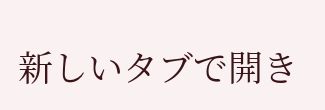新しいタブで開き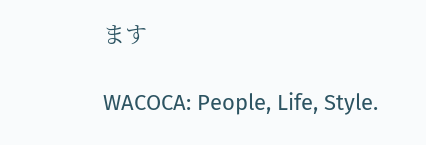ます

WACOCA: People, Life, Style.